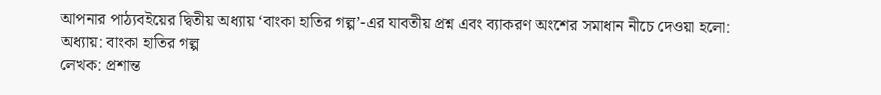আপনার পাঠ্যবইয়ের দ্বিতীয় অধ্যায় ‘বাংকা হাতির গল্প’-এর যাবতীয় প্রশ্ন এবং ব্যাকরণ অংশের সমাধান নীচে দেওয়া হলো:
অধ্যায়: বাংকা হাতির গল্প
লেখক: প্রশান্ত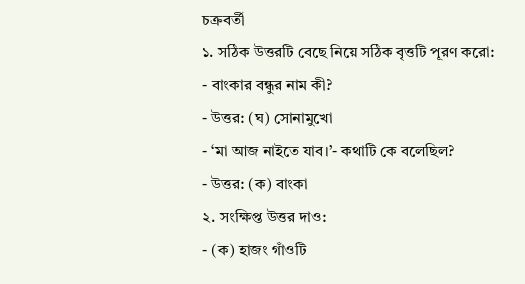চক্রবর্তী
১. সঠিক উত্তরটি বেছে নিয়ে সঠিক বৃত্তটি পূরণ করো:
- বাংকার বন্ধুর নাম কী?
- উত্তর: (ঘ) সোনামুখো
- ‘মা আজ নাইতে যাব।’- কথাটি কে বলেছিল?
- উত্তর: (ক) বাংকা
২. সংক্ষিপ্ত উত্তর দাও:
- (ক) হাজং গাঁওটি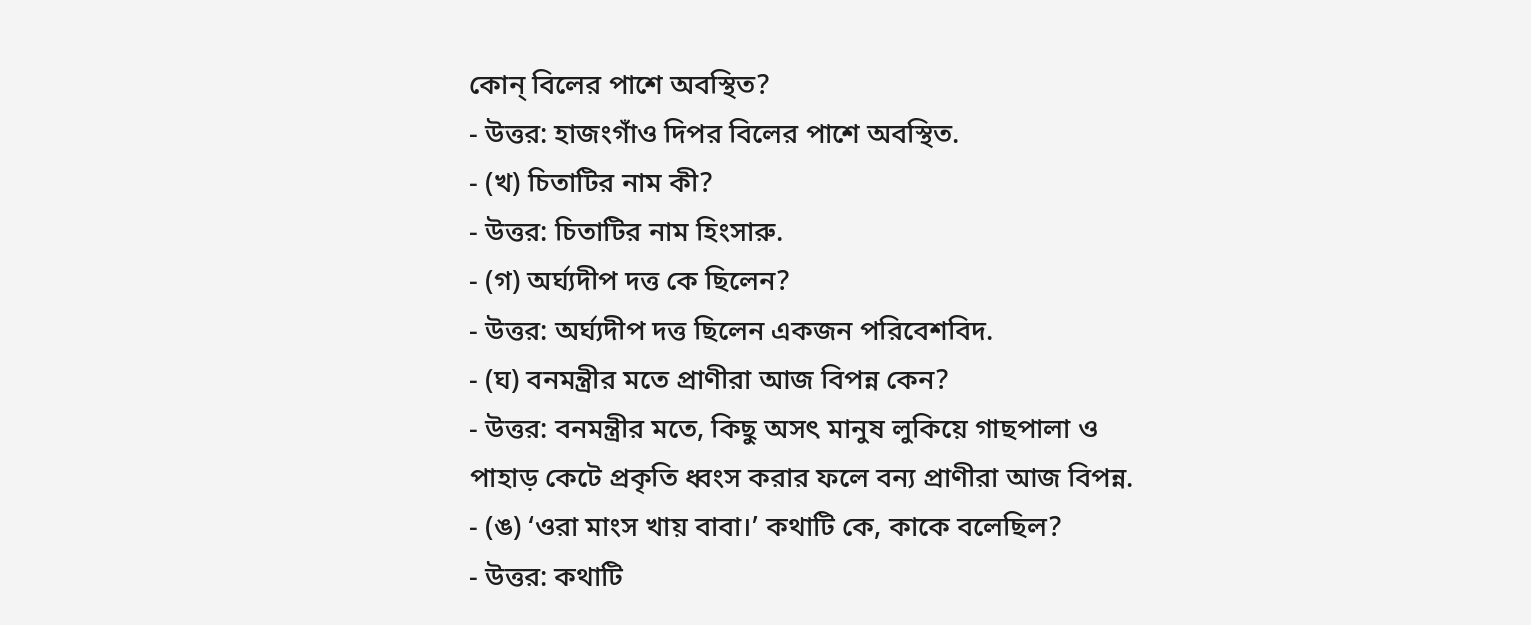কোন্ বিলের পাশে অবস্থিত?
- উত্তর: হাজংগাঁও দিপর বিলের পাশে অবস্থিত.
- (খ) চিতাটির নাম কী?
- উত্তর: চিতাটির নাম হিংসারু.
- (গ) অর্ঘ্যদীপ দত্ত কে ছিলেন?
- উত্তর: অর্ঘ্যদীপ দত্ত ছিলেন একজন পরিবেশবিদ.
- (ঘ) বনমন্ত্রীর মতে প্রাণীরা আজ বিপন্ন কেন?
- উত্তর: বনমন্ত্রীর মতে, কিছু অসৎ মানুষ লুকিয়ে গাছপালা ও পাহাড় কেটে প্রকৃতি ধ্বংস করার ফলে বন্য প্রাণীরা আজ বিপন্ন.
- (ঙ) ‘ওরা মাংস খায় বাবা।’ কথাটি কে, কাকে বলেছিল?
- উত্তর: কথাটি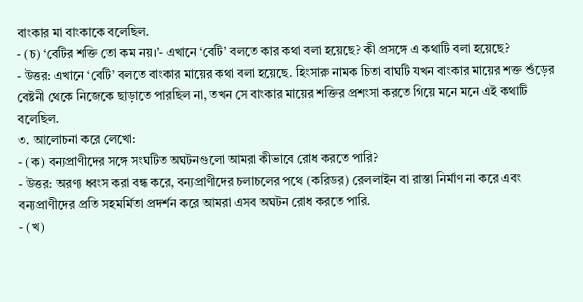বাংকার মা বাংকাকে বলেছিল.
- (চ) ‘বেটির শক্তি তো কম নয়।’- এখানে ‘বেটি’ বলতে কার কথা বলা হয়েছে? কী প্রসঙ্গে এ কথাটি বলা হয়েছে?
- উত্তর: এখানে ‘বেটি’ বলতে বাংকার মায়ের কথা বলা হয়েছে. হিংসারু নামক চিতা বাঘটি যখন বাংকার মায়ের শক্ত শুঁড়ের বেষ্টনী থেকে নিজেকে ছাড়াতে পারছিল না, তখন সে বাংকার মায়ের শক্তির প্রশংসা করতে গিয়ে মনে মনে এই কথাটি বলেছিল.
৩. আলোচনা করে লেখো:
- (ক) বন্যপ্রাণীদের সঙ্গে সংঘটিত অঘটনগুলো আমরা কীভাবে রোধ করতে পারি?
- উত্তর: অরণ্য ধ্বংস করা বন্ধ করে, বন্যপ্রাণীদের চলাচলের পথে (করিডর) রেললাইন বা রাস্তা নির্মাণ না করে এবং বন্যপ্রাণীদের প্রতি সহমর্মিতা প্রদর্শন করে আমরা এসব অঘটন রোধ করতে পারি.
- (খ)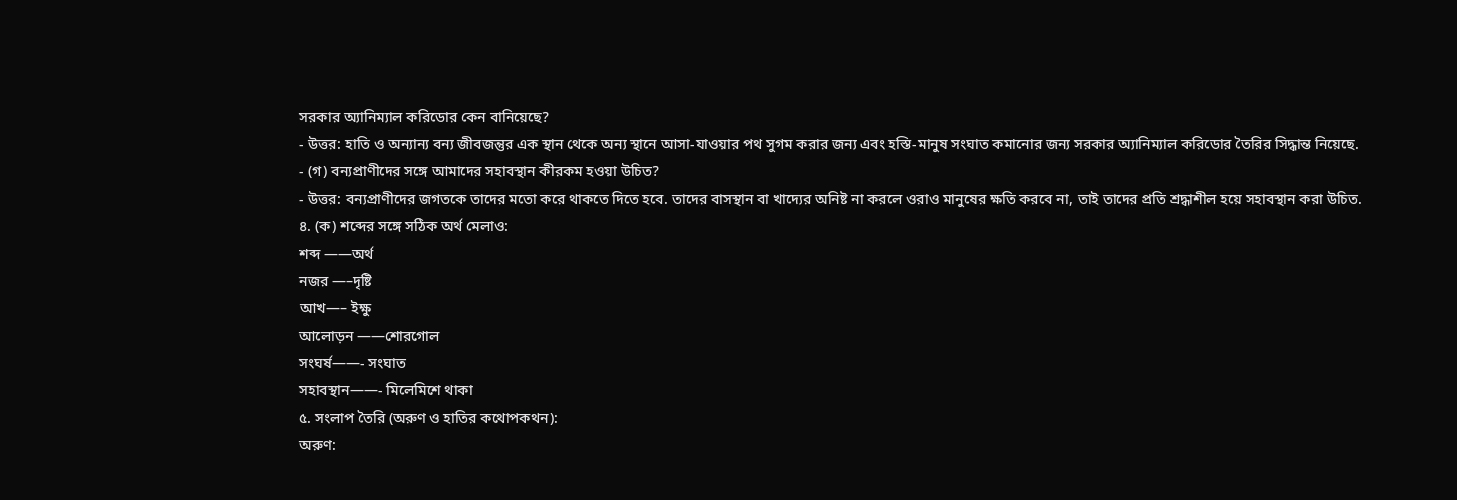সরকার অ্যানিম্যাল করিডোর কেন বানিয়েছে?
- উত্তর: হাতি ও অন্যান্য বন্য জীবজন্তুর এক স্থান থেকে অন্য স্থানে আসা-যাওয়ার পথ সুগম করার জন্য এবং হস্তি-মানুষ সংঘাত কমানোর জন্য সরকার অ্যানিম্যাল করিডোর তৈরির সিদ্ধান্ত নিয়েছে.
- (গ) বন্যপ্রাণীদের সঙ্গে আমাদের সহাবস্থান কীরকম হওয়া উচিত?
- উত্তর: বন্যপ্রাণীদের জগতকে তাদের মতো করে থাকতে দিতে হবে. তাদের বাসস্থান বা খাদ্যের অনিষ্ট না করলে ওরাও মানুষের ক্ষতি করবে না, তাই তাদের প্রতি শ্রদ্ধাশীল হয়ে সহাবস্থান করা উচিত.
৪. (ক) শব্দের সঙ্গে সঠিক অর্থ মেলাও:
শব্দ ——অর্থ
নজর —–দৃষ্টি
আখ—– ইক্ষু
আলোড়ন ——শোরগোল
সংঘর্ষ——- সংঘাত
সহাবস্থান——- মিলেমিশে থাকা
৫. সংলাপ তৈরি (অরুণ ও হাতির কথোপকথন):
অরুণ: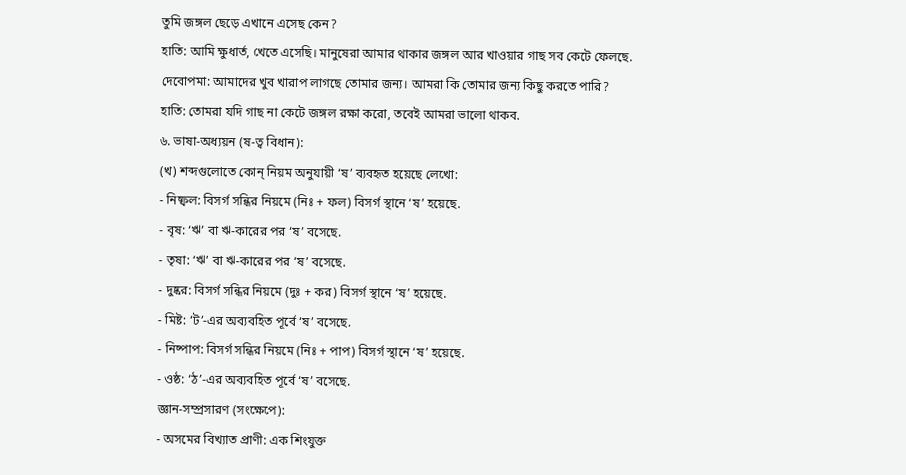তুমি জঙ্গল ছেড়ে এখানে এসেছ কেন?
হাতি: আমি ক্ষুধার্ত, খেতে এসেছি। মানুষেরা আমার থাকার জঙ্গল আর খাওয়ার গাছ সব কেটে ফেলছে.
দেবোপমা: আমাদের খুব খারাপ লাগছে তোমার জন্য। আমরা কি তোমার জন্য কিছু করতে পারি?
হাতি: তোমরা যদি গাছ না কেটে জঙ্গল রক্ষা করো, তবেই আমরা ভালো থাকব.
৬. ভাষা-অধ্যয়ন (ষ-ত্ব বিধান):
(খ) শব্দগুলোতে কোন্ নিয়ম অনুযায়ী ‘ষ’ ব্যবহৃত হয়েছে লেখো:
- নিষ্ফল: বিসর্গ সন্ধির নিয়মে (নিঃ + ফল) বিসর্গ স্থানে ‘ষ’ হয়েছে.
- বৃষ: ‘ঋ’ বা ঋ-কারের পর ‘ষ’ বসেছে.
- তৃষা: ‘ঋ’ বা ঋ-কারের পর ‘ষ’ বসেছে.
- দুষ্কর: বিসর্গ সন্ধির নিয়মে (দুঃ + কর) বিসর্গ স্থানে ‘ষ’ হয়েছে.
- মিষ্ট: ‘ট’-এর অব্যবহিত পূর্বে ‘ষ’ বসেছে.
- নিষ্পাপ: বিসর্গ সন্ধির নিয়মে (নিঃ + পাপ) বিসর্গ স্থানে ‘ষ’ হয়েছে.
- ওষ্ঠ: ‘ঠ’-এর অব্যবহিত পূর্বে ‘ষ’ বসেছে.
জ্ঞান-সম্প্রসারণ (সংক্ষেপে):
- অসমের বিখ্যাত প্রাণী: এক শিংযুক্ত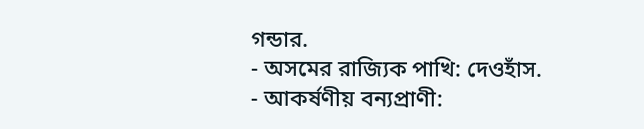গন্ডার.
- অসমের রাজ্যিক পাখি: দেওহাঁস.
- আকর্ষণীয় বন্যপ্রাণী: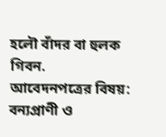হলৌ বাঁদর বা হুলক গিবন.
আবেদনপত্রের বিষয়:
বন্যপ্রাণী ও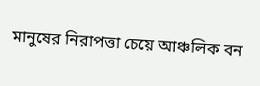মানুষের নিরাপত্তা চেয়ে আঞ্চলিক বন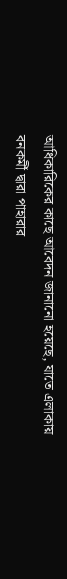আধিকারিকের কাছে আবেদন জানানো হয়েছে, যাতে এলাকায় বনকর্মী দ্বারা পাহারার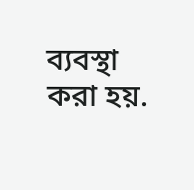ব্যবস্থা করা হয়.